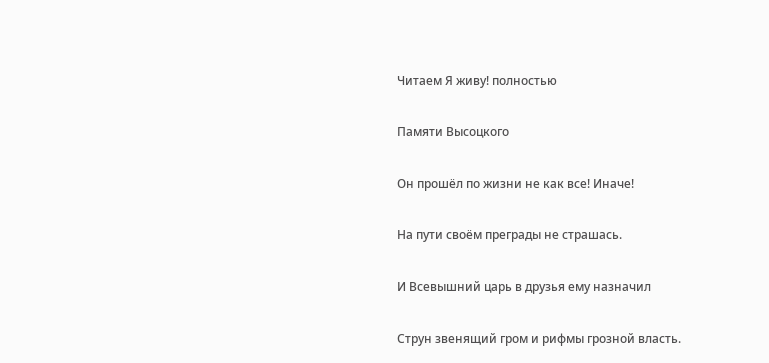Читаем Я живу! полностью

Памяти Высоцкого

Он прошёл по жизни не как все! Иначе!

На пути своём преграды не страшась.

И Всевышний царь в друзья ему назначил

Струн звенящий гром и рифмы грозной власть.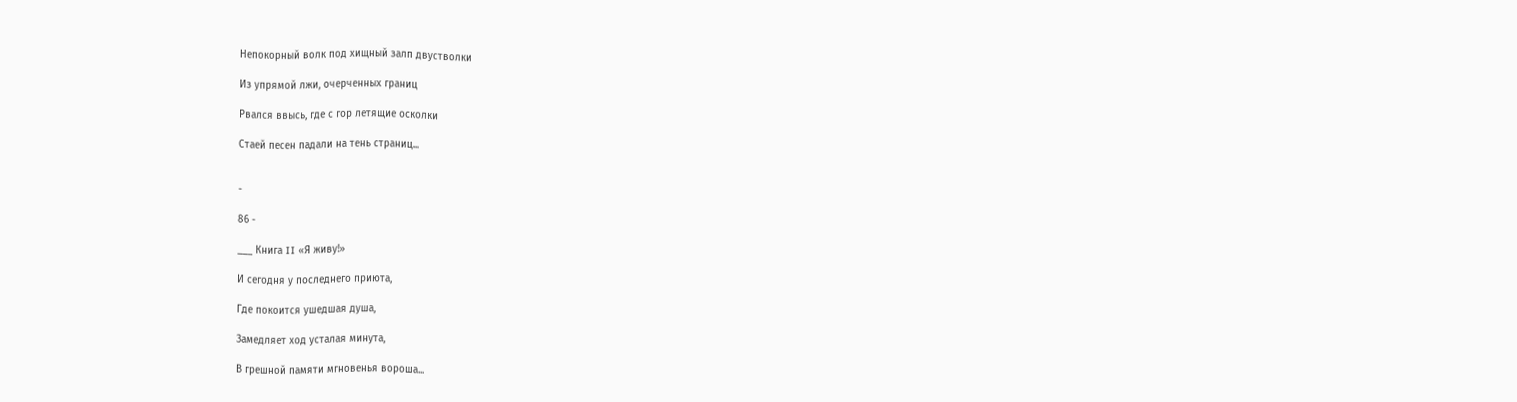Непокорный волк под хищный залп двустволки

Из упрямой лжи, очерченных границ

Рвался ввысь, где с гор летящие осколки

Стаей песен падали на тень страниц...


-

86 -

___ Книга II «Я живу!»

И сегодня у последнего приюта,

Где покоится ушедшая душа,

Замедляет ход усталая минута,

В грешной памяти мгновенья вороша...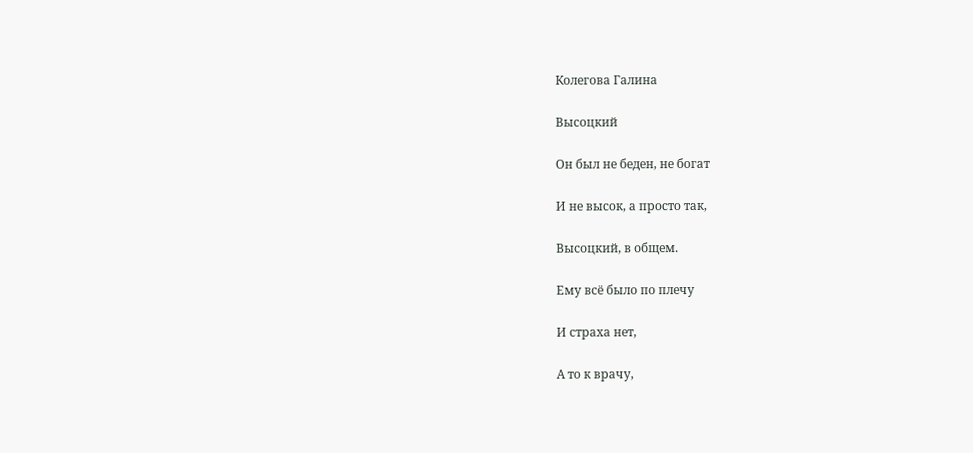Колегова Галина

Высоцкий

Он был не беден, не богат

И не высок, а просто так,

Высоцкий, в общем.

Ему всё было по плечу

И страха нет,

А то к врачу,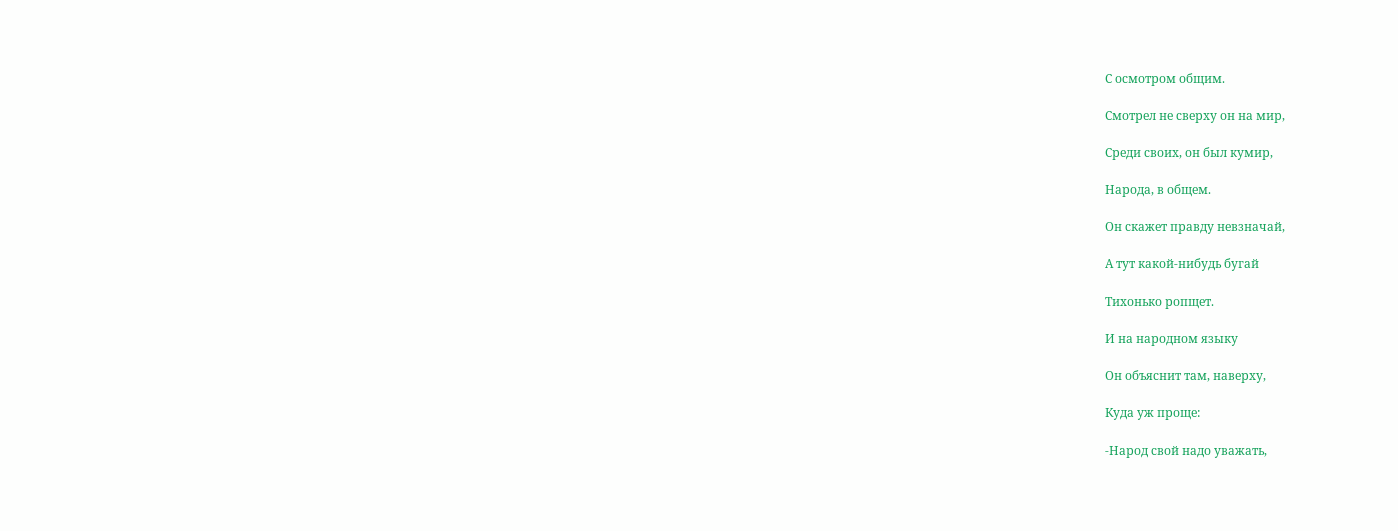С осмотром общим.

Смотрел не сверху он на мир,

Среди своих, он был кумир,

Народа, в общем.

Он скажет правду невзначай,

А тут какой-нибудь бугай

Тихонько ропщет.

И на народном языку

Он объяснит там, наверху,

Куда уж проще:

-Народ свой надо уважать,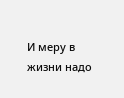И меру в жизни надо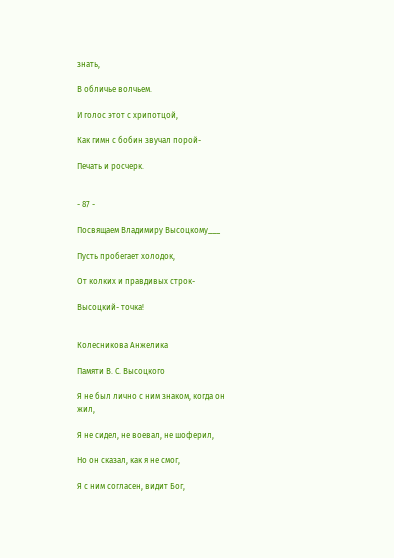знать,

В обличье волчьем.

И голос этот с хрипотцой,

Как гимн с бобин звучал порой-

Печать и росчерк.


- 87 -

Посвящаем Владимиру Высоцкому___

Пусть пробегает холодок,

От колких и правдивых строк-

Высоцкий- точка!


Колесникова Анжелика

Памяти В. С. Высоцкого

Я не был лично с ним знаком, когда он жил,

Я не сидел, не воевал, не шоферил,

Но он сказал, как я не смог,

Я с ним согласен, видит Бог,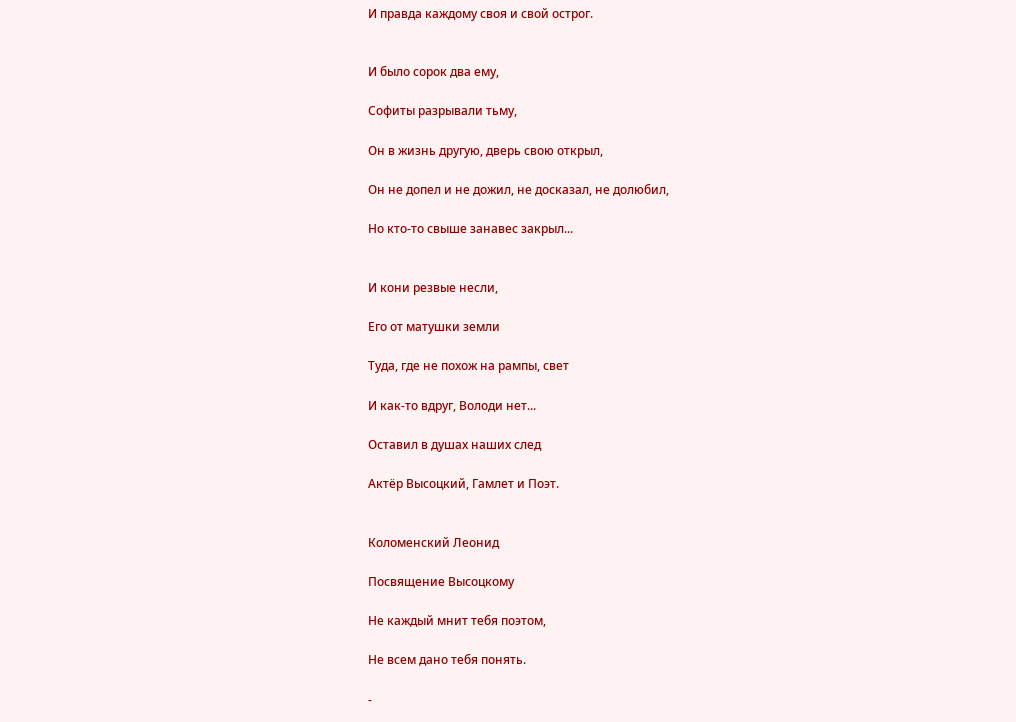И правда каждому своя и свой острог.


И было сорок два ему,

Софиты разрывали тьму,

Он в жизнь другую, дверь свою открыл,

Он не допел и не дожил, не досказал, не долюбил,

Но кто-то свыше занавес закрыл...


И кони резвые несли,

Его от матушки земли

Туда, где не похож на рампы, свет

И как-то вдруг, Володи нет...

Оставил в душах наших след

Актёр Высоцкий, Гамлет и Поэт.


Коломенский Леонид

Посвящение Высоцкому

Не каждый мнит тебя поэтом,

Не всем дано тебя понять.

-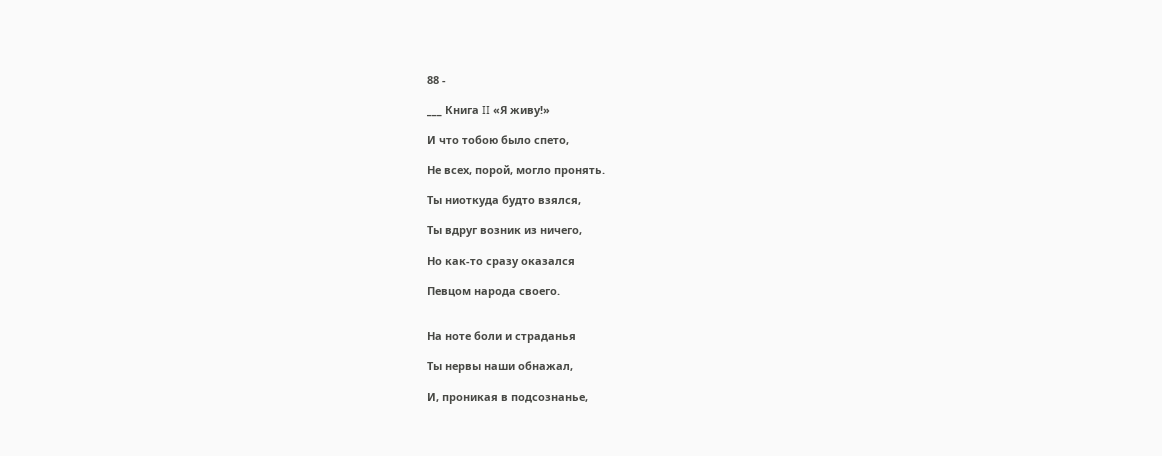88 -

___ Книга II «Я живу!»

И что тобою было спето,

Не всех, порой, могло пронять.

Ты ниоткуда будто взялся,

Ты вдруг возник из ничего,

Но как-то сразу оказался

Певцом народа своего.


На ноте боли и страданья

Ты нервы наши обнажал,

И, проникая в подсознанье,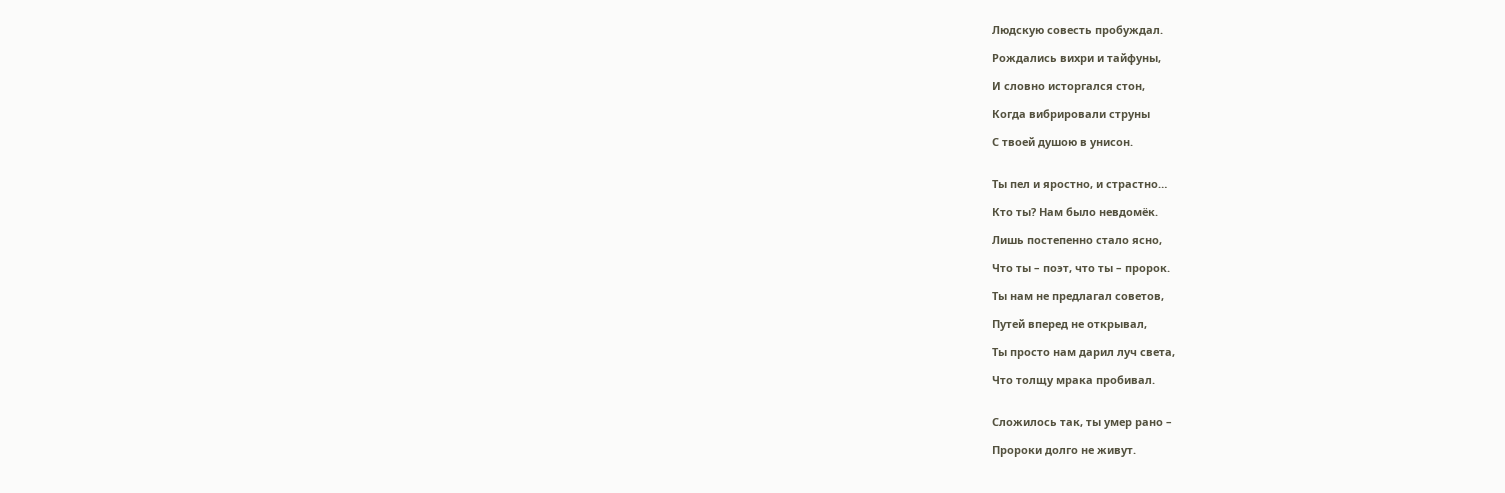Людскую совесть пробуждал.

Рождались вихри и тайфуны,

И словно исторгался стон,

Когда вибрировали струны

С твоей душою в унисон.


Ты пел и яростно, и страстно…

Кто ты? Нам было невдомёк.

Лишь постепенно стало ясно,

Что ты – поэт, что ты – пророк.

Ты нам не предлагал советов,

Путей вперед не открывал,

Ты просто нам дарил луч света,

Что толщу мрака пробивал.


Сложилось так, ты умер рано –

Пророки долго не живут.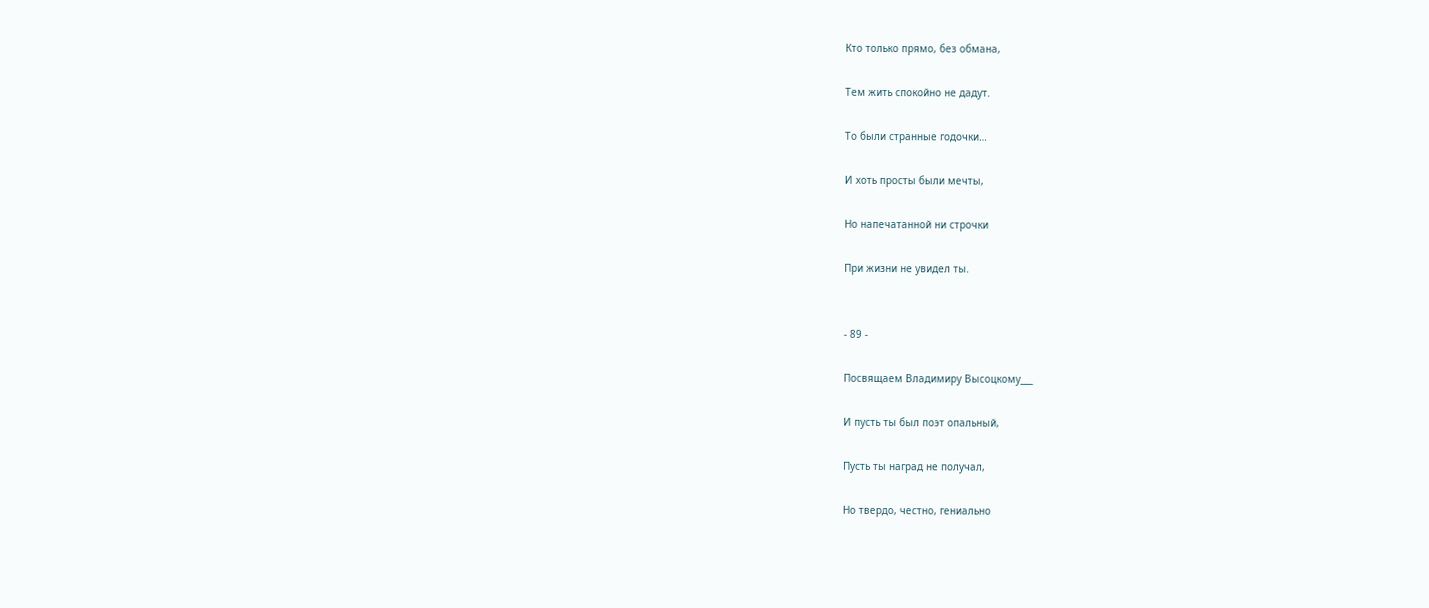Кто только прямо, без обмана,

Тем жить спокойно не дадут.

То были странные годочки…

И хоть просты были мечты,

Но напечатанной ни строчки

При жизни не увидел ты.


- 89 -

Посвящаем Владимиру Высоцкому___

И пусть ты был поэт опальный,

Пусть ты наград не получал,

Но твердо, честно, гениально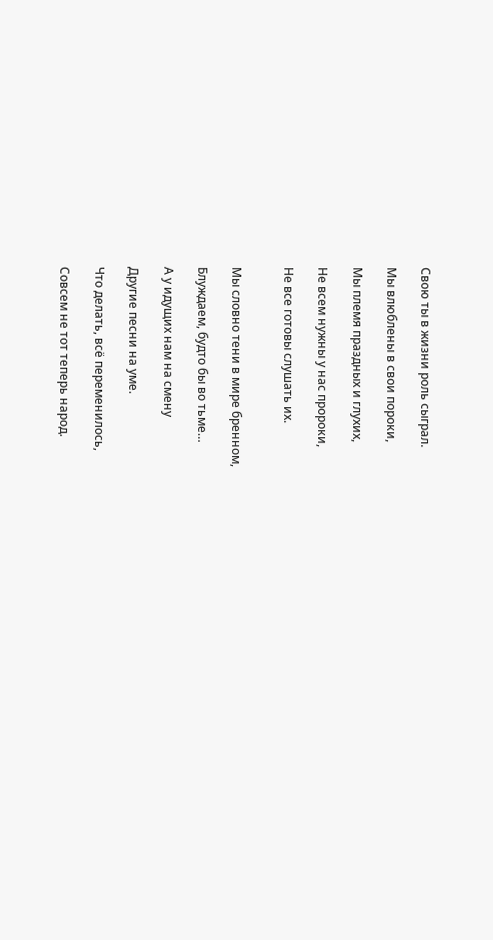Свою ты в жизни роль сыграл.

Мы влюблены в свои пороки,

Мы племя праздных и глухих,

Не всем нужны у нас пророки,

Не все готовы слушать их.


Мы словно тени в мире бренном,

Блуждаем, будто бы во тьме…

А у идущих нам на смену

Другие песни на уме.

Что делать, всё переменилось,

Совсем не тот теперь народ.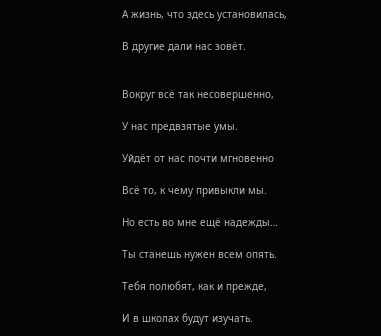А жизнь, что здесь установилась,

В другие дали нас зовёт.


Вокруг всё так несовершенно,

У нас предвзятые умы.

Уйдёт от нас почти мгновенно

Всё то, к чему привыкли мы.

Но есть во мне ещё надежды…

Ты станешь нужен всем опять.

Тебя полюбят, как и прежде,

И в школах будут изучать.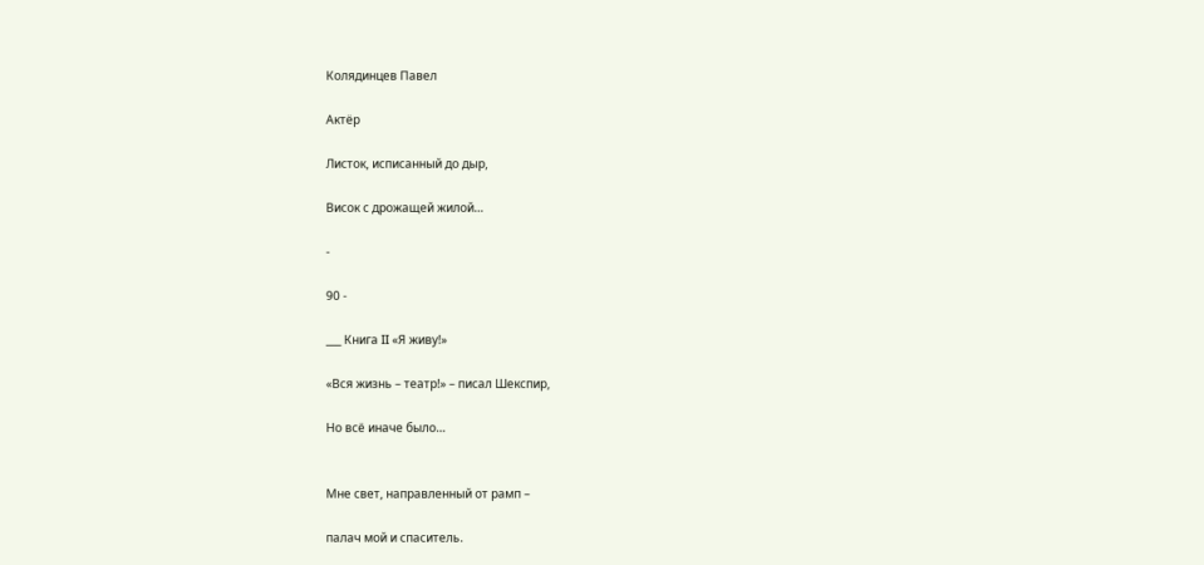Колядинцев Павел

Актёр

Листок, исписанный до дыр,

Висок с дрожащей жилой…

-

90 -

___ Книга II «Я живу!»

«Вся жизнь – театр!» – писал Шекспир,

Но всё иначе было…


Мне свет, направленный от рамп –

палач мой и спаситель.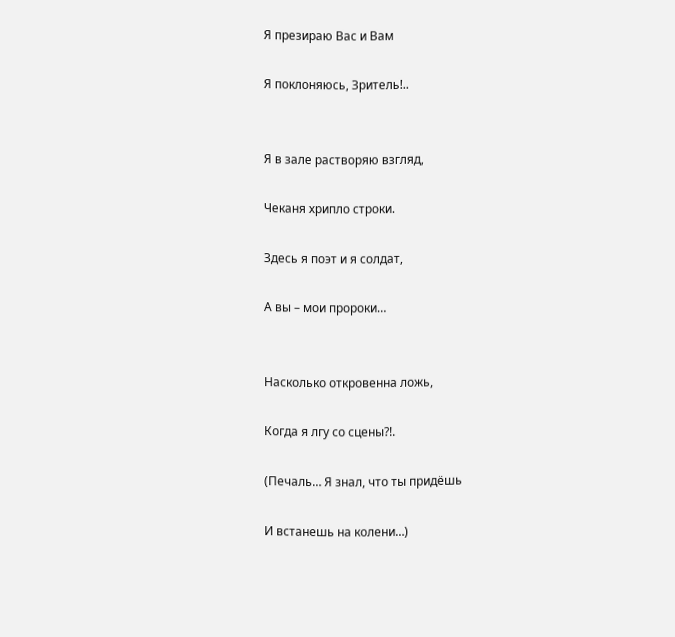Я презираю Вас и Вам

Я поклоняюсь, Зритель!..


Я в зале растворяю взгляд,

Чеканя хрипло строки.

Здесь я поэт и я солдат,

А вы – мои пророки…


Насколько откровенна ложь,

Когда я лгу со сцены?!.

(Печаль… Я знал, что ты придёшь

И встанешь на колени…)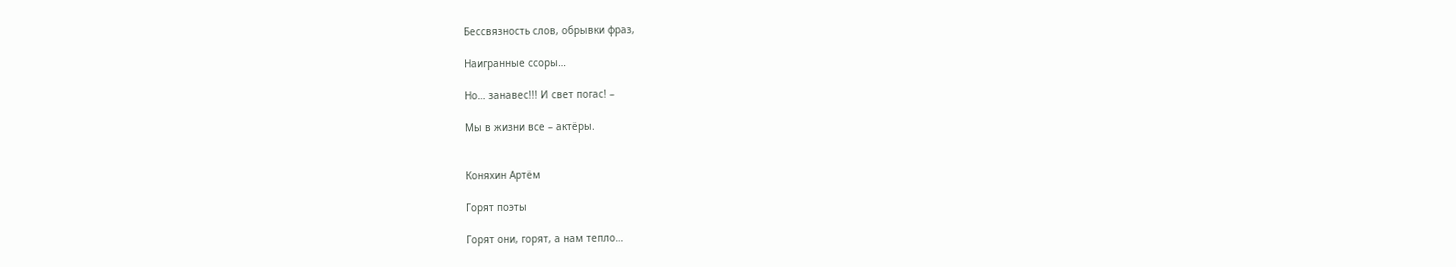Бессвязность слов, обрывки фраз,

Наигранные ссоры…

Но… занавес!!! И свет погас! –

Мы в жизни все – актёры.


Коняхин Артём

Горят поэты

Горят они, горят, а нам тепло…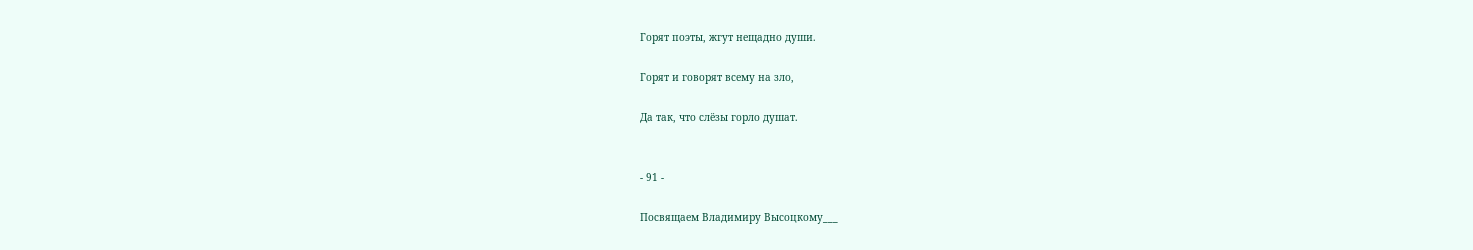Горят поэты, жгут нещадно души.

Горят и говорят всему на зло,

Да так, что слёзы горло душат.


- 91 -

Посвящаем Владимиру Высоцкому___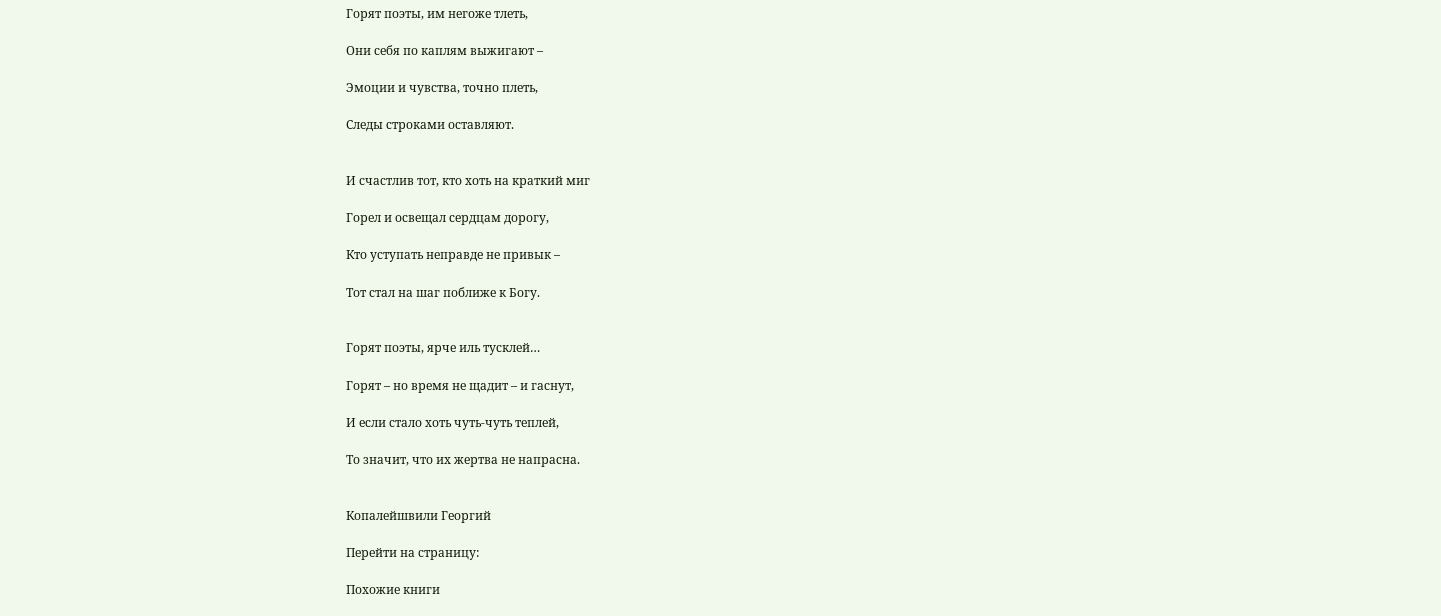Горят поэты, им негоже тлеть,

Они себя по каплям выжигают –

Эмоции и чувства, точно плеть,

Следы строками оставляют.


И счастлив тот, кто хоть на краткий миг

Горел и освещал сердцам дорогу,

Кто уступать неправде не привык –

Тот стал на шаг поближе к Богу.


Горят поэты, ярче иль тусклей…

Горят – но время не щадит – и гаснут,

И если стало хоть чуть-чуть теплей,

То значит, что их жертва не напрасна.


Копалейшвили Георгий

Перейти на страницу:

Похожие книги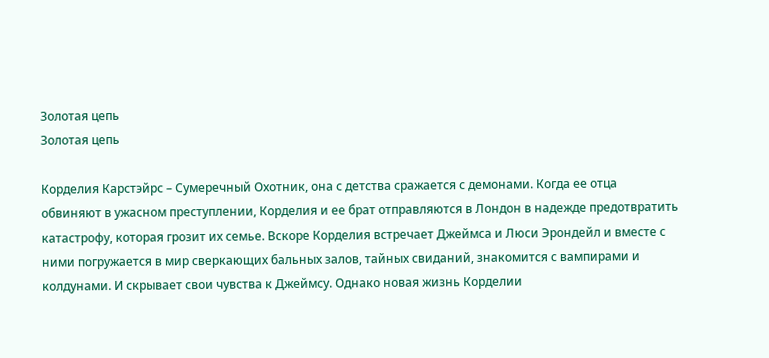Золотая цепь
Золотая цепь

Корделия Карстэйрс – Сумеречный Охотник, она с детства сражается с демонами. Когда ее отца обвиняют в ужасном преступлении, Корделия и ее брат отправляются в Лондон в надежде предотвратить катастрофу, которая грозит их семье. Вскоре Корделия встречает Джеймса и Люси Эрондейл и вместе с ними погружается в мир сверкающих бальных залов, тайных свиданий, знакомится с вампирами и колдунами. И скрывает свои чувства к Джеймсу. Однако новая жизнь Корделии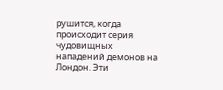рушится, когда происходит серия чудовищных нападений демонов на Лондон. Эти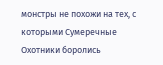монстры не похожи на тех, с которыми Сумеречные Охотники боролись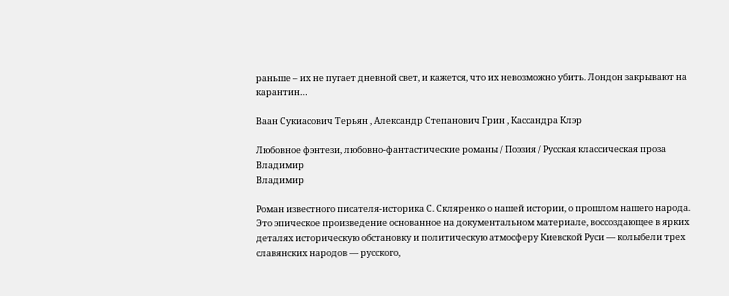раньше – их не пугает дневной свет, и кажется, что их невозможно убить. Лондон закрывают на карантин…

Ваан Сукиасович Терьян , Александр Степанович Грин , Кассандра Клэр

Любовное фэнтези, любовно-фантастические романы / Поэзия / Русская классическая проза
Владимир
Владимир

Роман известного писателя-историка С. Скляренко о нашей истории, о прошлом нашего народа. Это эпическое произведение основанное на документальном материале, воссоздающее в ярких деталях историческую обстановку и политическую атмосферу Киевской Руси — колыбели трех славянских народов — русского,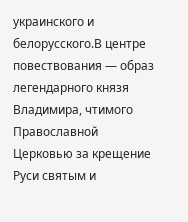украинского и белорусского.В центре повествования — образ легендарного князя Владимира, чтимого Православной Церковью за крещение Руси святым и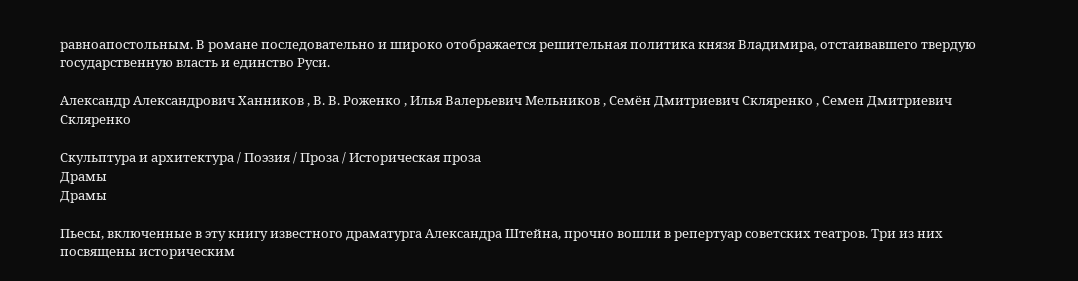равноапостольным. В романе последовательно и широко отображается решительная политика князя Владимира, отстаивавшего твердую государственную власть и единство Руси.

Александр Александрович Ханников , В. В. Роженко , Илья Валерьевич Мельников , Семён Дмитриевич Скляренко , Семен Дмитриевич Скляренко

Скульптура и архитектура / Поэзия / Проза / Историческая проза
Драмы
Драмы

Пьесы, включенные в эту книгу известного драматурга Александра Штейна, прочно вошли в репертуар советских театров. Три из них посвящены историческим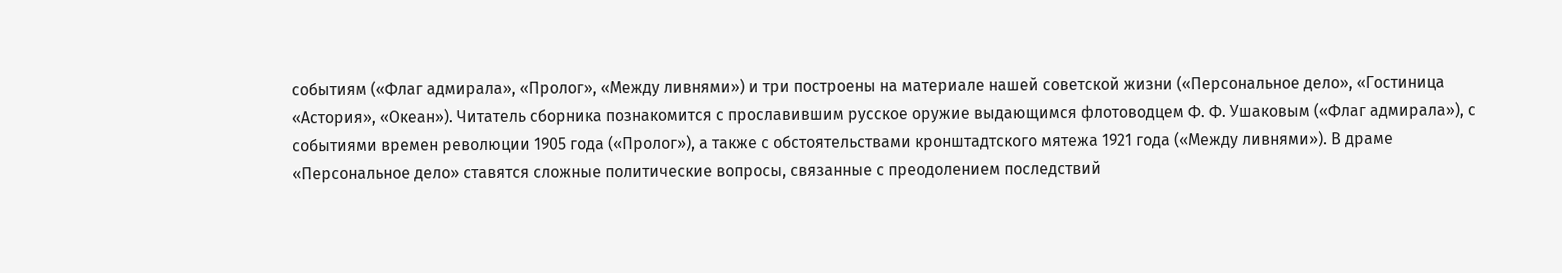событиям («Флаг адмирала», «Пролог», «Между ливнями») и три построены на материале нашей советской жизни («Персональное дело», «Гостиница «Астория», «Океан»). Читатель сборника познакомится с прославившим русское оружие выдающимся флотоводцем Ф. Ф. Ушаковым («Флаг адмирала»), с событиями времен революции 1905 года («Пролог»), а также с обстоятельствами кронштадтского мятежа 1921 года («Между ливнями»). В драме «Персональное дело» ставятся сложные политические вопросы, связанные с преодолением последствий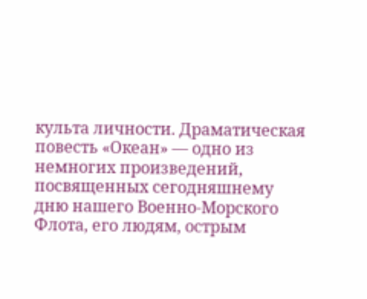культа личности. Драматическая повесть «Океан» — одно из немногих произведений, посвященных сегодняшнему дню нашего Военно-Морского Флота, его людям, острым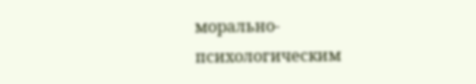морально-психологическим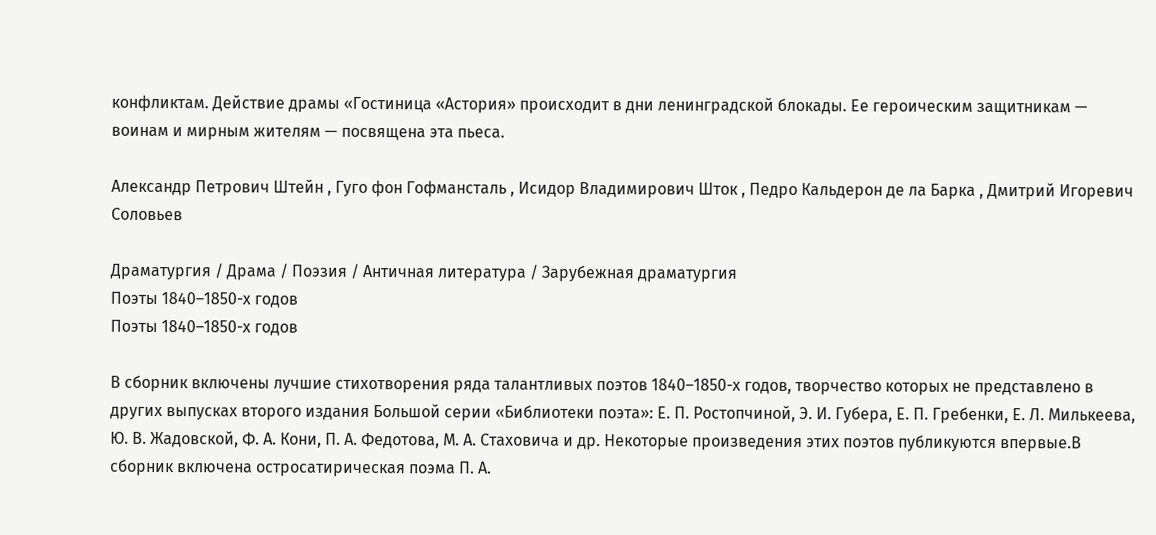конфликтам. Действие драмы «Гостиница «Астория» происходит в дни ленинградской блокады. Ее героическим защитникам — воинам и мирным жителям — посвящена эта пьеса.

Александр Петрович Штейн , Гуго фон Гофмансталь , Исидор Владимирович Шток , Педро Кальдерон де ла Барка , Дмитрий Игоревич Соловьев

Драматургия / Драма / Поэзия / Античная литература / Зарубежная драматургия
Поэты 1840–1850-х годов
Поэты 1840–1850-х годов

В сборник включены лучшие стихотворения ряда талантливых поэтов 1840–1850-х годов, творчество которых не представлено в других выпусках второго издания Большой серии «Библиотеки поэта»: Е. П. Ростопчиной, Э. И. Губера, Е. П. Гребенки, Е. Л. Милькеева, Ю. В. Жадовской, Ф. А. Кони, П. А. Федотова, М. А. Стаховича и др. Некоторые произведения этих поэтов публикуются впервые.В сборник включена остросатирическая поэма П. А.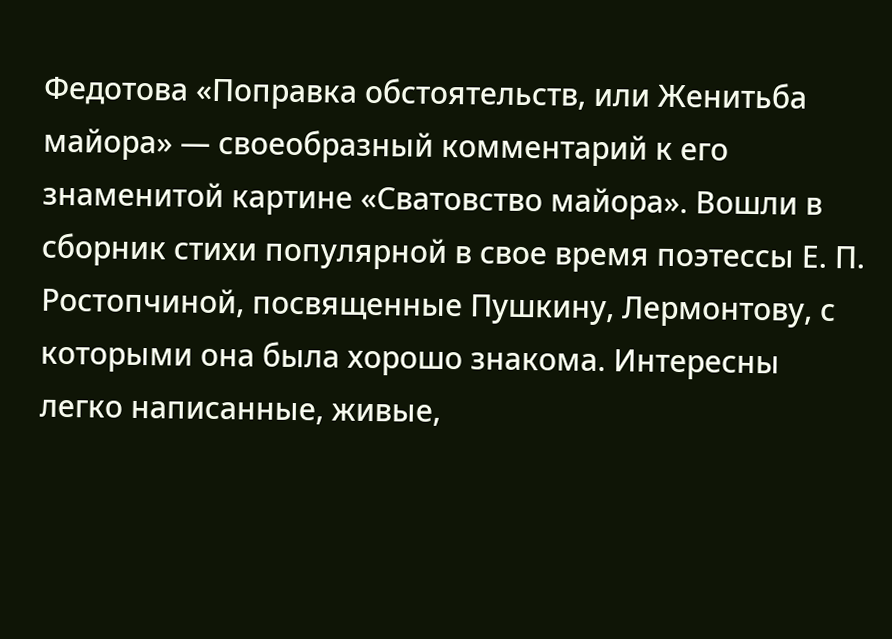Федотова «Поправка обстоятельств, или Женитьба майора» — своеобразный комментарий к его знаменитой картине «Сватовство майора». Вошли в сборник стихи популярной в свое время поэтессы Е. П. Ростопчиной, посвященные Пушкину, Лермонтову, с которыми она была хорошо знакома. Интересны легко написанные, живые,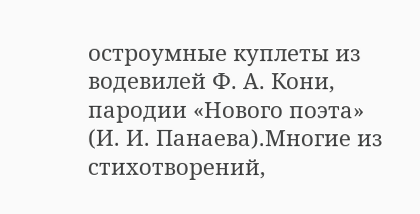остроумные куплеты из водевилей Ф. А. Кони, пародии «Нового поэта» (И. И. Панаева).Многие из стихотворений,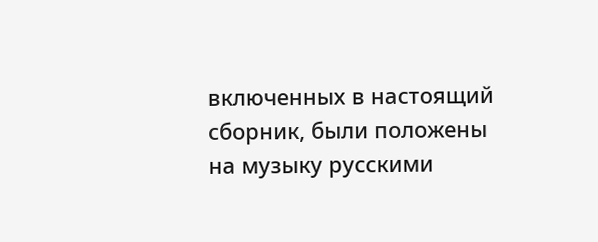включенных в настоящий сборник, были положены на музыку русскими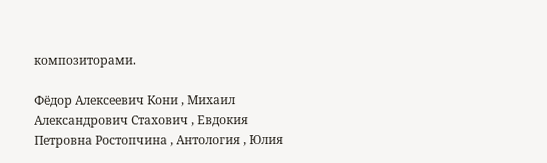композиторами.

Фёдор Алексеевич Кони , Михаил Александрович Стахович , Евдокия Петровна Ростопчина , Антология , Юлия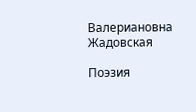Валериановна Жадовская

Поэзия